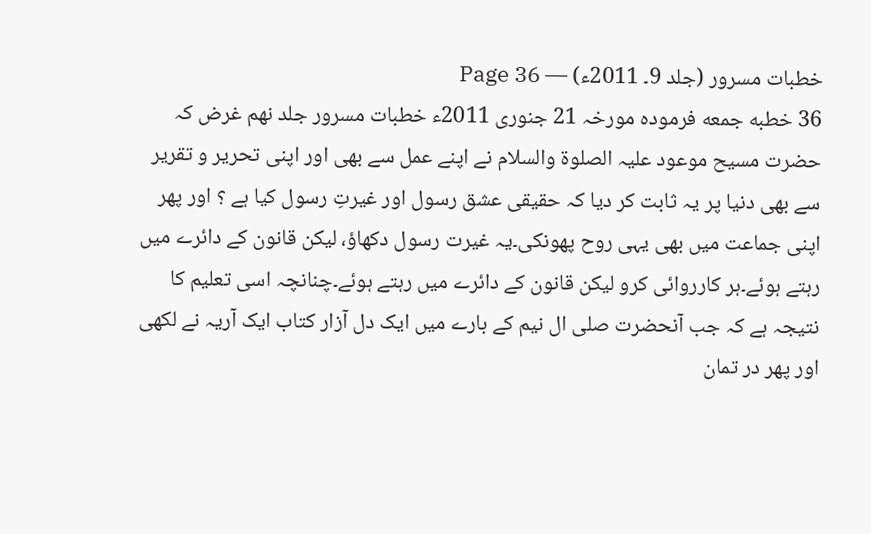خطبات مسرور (جلد 9۔ 2011ء) — Page 36
36 خطبه جمعه فرمودہ مورخہ 21 جنوری 2011ء خطبات مسرور جلد نهم غرض کہ حضرت مسیح موعود علیہ الصلوۃ والسلام نے اپنے عمل سے بھی اور اپنی تحریر و تقریر سے بھی دنیا پر یہ ثابت کر دیا کہ حقیقی عشق رسول اور غیرتِ رسول کیا ہے ؟ اور پھر اپنی جماعت میں بھی یہی روح پھونکی۔یہ غیرت رسول دکھاؤ، لیکن قانون کے دائرے میں رہتے ہوئے۔ہر کارروائی کرو لیکن قانون کے دائرے میں رہتے ہوئے۔چنانچہ اسی تعلیم کا نتیجہ ہے کہ جب آنحضرت صلی ال نیم کے بارے میں ایک دل آزار کتاب ایک آریہ نے لکھی اور پھر در تمان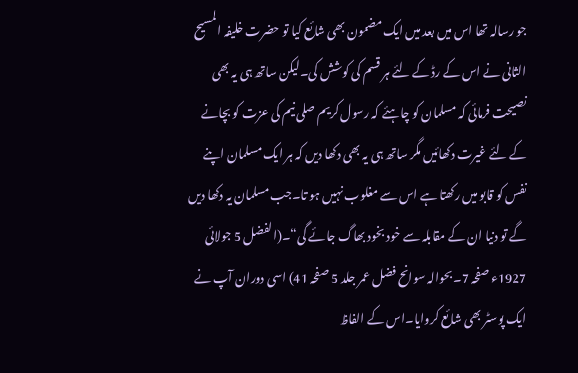جو رسالہ تھا اس میں بعد میں ایک مضمون بھی شائع کیا تو حضرت خلیفہ المسیح الثانی نے اس کے رڈ کے لئے ہر قسم کی کوشش کی۔لیکن ساتھ ہی یہ بھی نصیحت فرمائی کہ مسلمان کو چاہئے کہ رسول کریم صلی نیم کی عزت کو بچانے کے لئے غیرت دکھائیں مگر ساتھ ہی یہ بھی دکھا دیں کہ ہر ایک مسلمان اپنے نفس کو قابو میں رکھتا ہے اس سے مغلوب نہیں ہو تا۔جب مسلمان یہ دکھا دیں گے تو دنیا ان کے مقابلہ سے خود بخود بھاگ جائے گی“۔(الفضل 5 جولائی 1927ء صفحہ 7۔بحوالہ سوانح فضل عمر جلد 5 صفحہ 41) اسی دوران آپ نے ایک پوسٹر بھی شائع کروایا۔اس کے الفاظ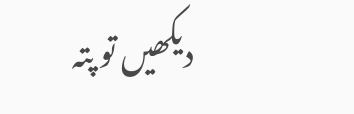دیکھیں تو پتہ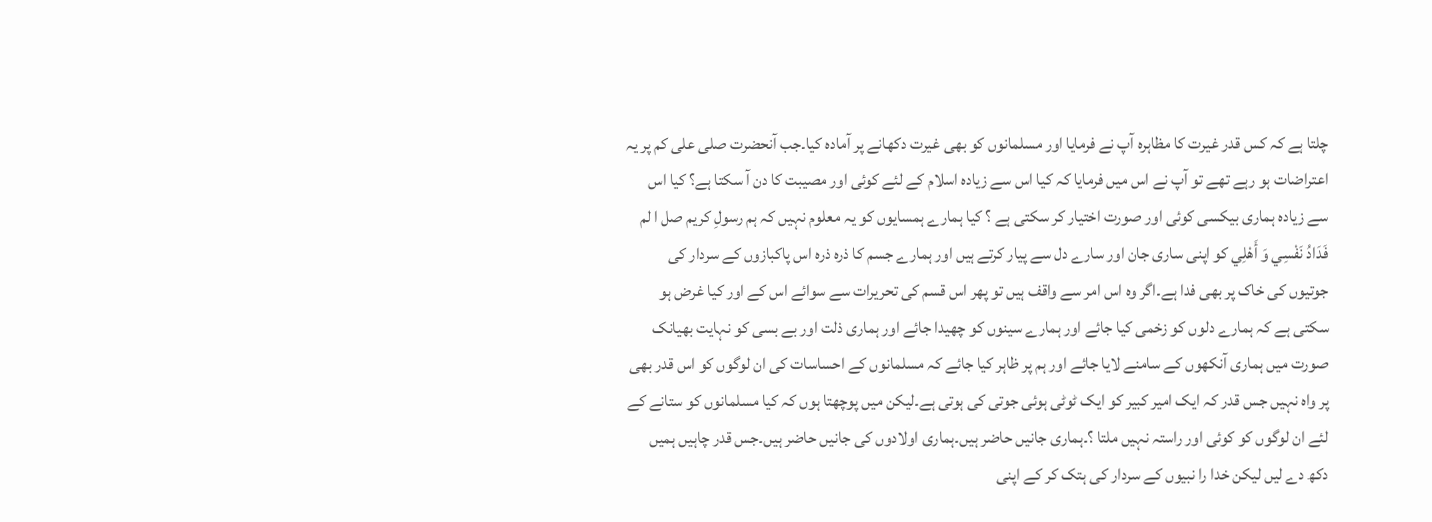چلتا ہے کہ کس قدر غیرت کا مظاہرہ آپ نے فرمایا اور مسلمانوں کو بھی غیرت دکھانے پر آمادہ کیا۔جب آنحضرت صلی علی کم پر یہ اعتراضات ہو رہے تھے تو آپ نے اس میں فرمایا کہ کیا اس سے زیادہ اسلام کے لئے کوئی اور مصیبت کا دن آ سکتا ہے؟ کیا اس سے زیادہ ہماری بیکسی کوئی اور صورت اختیار کر سکتی ہے ؟ کیا ہمارے ہمسایوں کو یہ معلوم نہیں کہ ہم رسولِ کریم صل ا لم فَدَادُ نَفْسِي وَ أَهْلِي کو اپنی ساری جان اور سارے دل سے پیار کرتے ہیں اور ہمارے جسم کا ذرہ ذرہ اس پاکبازوں کے سردار کی جوتیوں کی خاک پر بھی فدا ہے۔اگر وہ اس امر سے واقف ہیں تو پھر اس قسم کی تحریرات سے سوائے اس کے اور کیا غرض ہو سکتی ہے کہ ہمارے دلوں کو زخمی کیا جائے اور ہمارے سینوں کو چھیدا جائے اور ہماری ذلت اور بے بسی کو نہایت بھیانک صورت میں ہماری آنکھوں کے سامنے لایا جائے اور ہم پر ظاہر کیا جائے کہ مسلمانوں کے احساسات کی ان لوگوں کو اس قدر بھی پر واہ نہیں جس قدر کہ ایک امیر کبیر کو ایک ٹوٹی ہوئی جوتی کی ہوتی ہے۔لیکن میں پوچھتا ہوں کہ کیا مسلمانوں کو ستانے کے لئے ان لوگوں کو کوئی اور راستہ نہیں ملتا ؟۔ہماری جانیں حاضر ہیں۔ہماری اولادوں کی جانیں حاضر ہیں۔جس قدر چاہیں ہمیں دکھ دے لیں لیکن خدا را نبیوں کے سردار کی ہتک کر کے اپنی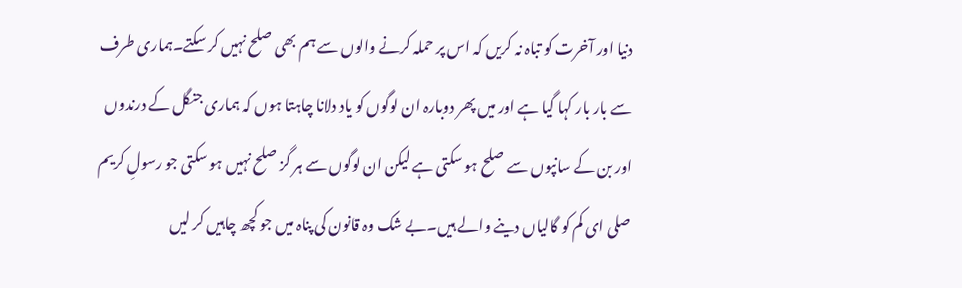دنیا اور آخرت کو تباہ نہ کریں کہ اس پر حملہ کرنے والوں سے ہم بھی صلح نہیں کر سکتے۔ہماری طرف سے بار بار کہا گیا ہے اور میں پھر دوبارہ ان لوگوں کو یاد دلانا چاہتا ہوں کہ ہماری جنگل کے درندوں اور بن کے سانپوں سے صلح ہو سکتی ہے لیکن ان لوگوں سے ہر گز صلح نہیں ہو سکتی جو رسولِ کریم صلی ای کم کو گالیاں دینے والے ہیں۔بے شک وہ قانون کی پناہ میں جو کچھ چاہیں کر لیں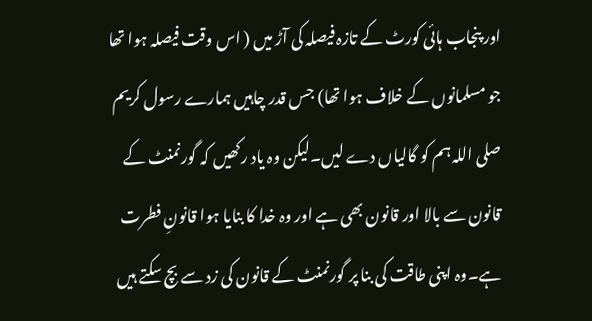اور پنجاب ہائی کورٹ کے تازہ فیصلہ کی آڑ میں ( اس وقت فیصلہ ہوا تھا جو مسلمانوں کے خلاف ہوا تھا) جس قدر چاہیں ہمارے رسول کریم صلی اللہ ہم کو گالیاں دے لیں۔لیکن وہ یاد رکھیں کہ گورنمنٹ کے قانون سے بالا اور قانون بھی ہے اور وہ خدا کا بنایا ہوا قانونِ فطرت ہے۔وہ اپنی طاقت کی بنا پر گورنمنٹ کے قانون کی زد سے بچ سکتے ہیں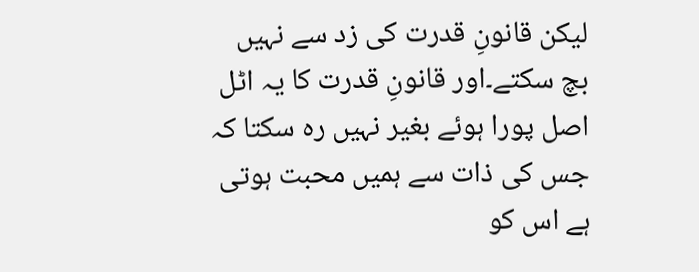لیکن قانونِ قدرت کی زد سے نہیں بچ سکتے۔اور قانونِ قدرت کا یہ اٹل اصل پورا ہوئے بغیر نہیں رہ سکتا کہ جس کی ذات سے ہمیں محبت ہوتی ہے اس کو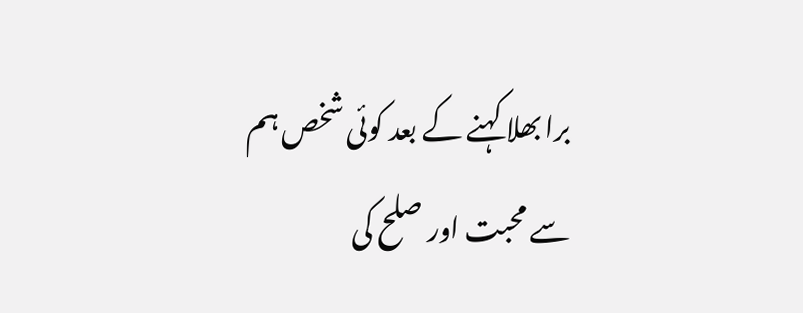برا بھلا کہنے کے بعد کوئی شخص ہم سے محبت اور صلح کی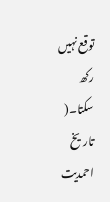توقع نہیں رکھ سکتا۔( تاریخ احمدیت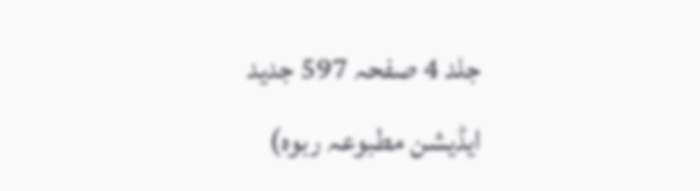جلد 4 صفحہ 597 جدید ایڈیشن مطبوعہ ربوہ)